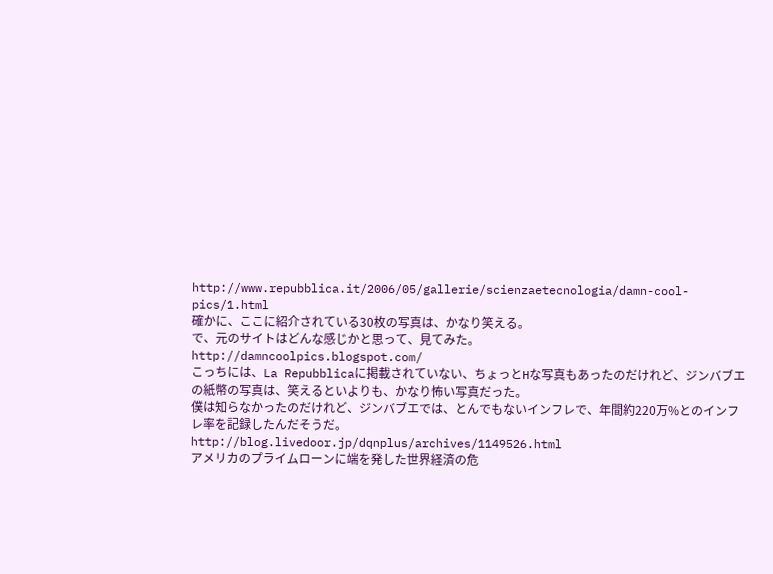http://www.repubblica.it/2006/05/gallerie/scienzaetecnologia/damn-cool-pics/1.html
確かに、ここに紹介されている30枚の写真は、かなり笑える。
で、元のサイトはどんな感じかと思って、見てみた。
http://damncoolpics.blogspot.com/
こっちには、La Repubblicaに掲載されていない、ちょっとHな写真もあったのだけれど、ジンバブエの紙幣の写真は、笑えるといよりも、かなり怖い写真だった。
僕は知らなかったのだけれど、ジンバブエでは、とんでもないインフレで、年間約220万%とのインフレ率を記録したんだそうだ。
http://blog.livedoor.jp/dqnplus/archives/1149526.html
アメリカのプライムローンに端を発した世界経済の危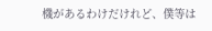機があるわけだけれど、僕等は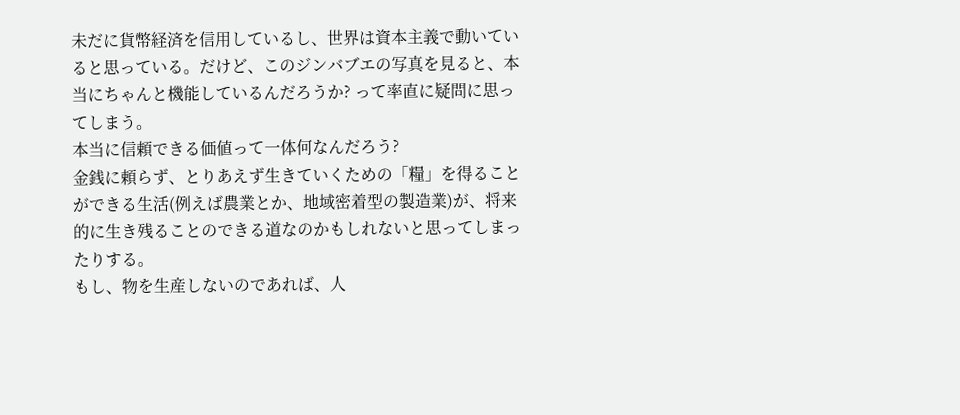未だに貨幣経済を信用しているし、世界は資本主義で動いていると思っている。だけど、このジンバブエの写真を見ると、本当にちゃんと機能しているんだろうか? って率直に疑問に思ってしまう。
本当に信頼できる価値って一体何なんだろう?
金銭に頼らず、とりあえず生きていくための「糧」を得ることができる生活(例えば農業とか、地域密着型の製造業)が、将来的に生き残ることのできる道なのかもしれないと思ってしまったりする。
もし、物を生産しないのであれば、人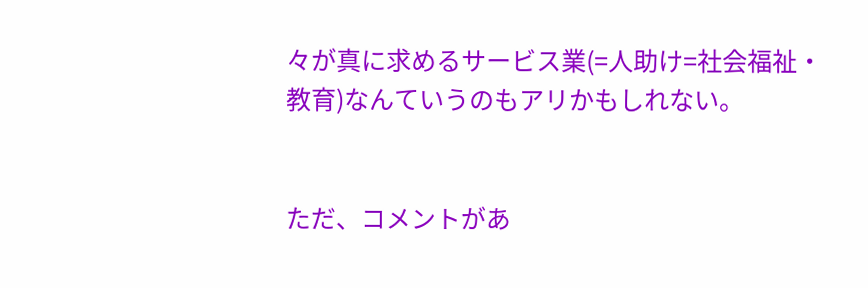々が真に求めるサービス業(=人助け=社会福祉・教育)なんていうのもアリかもしれない。


ただ、コメントがあ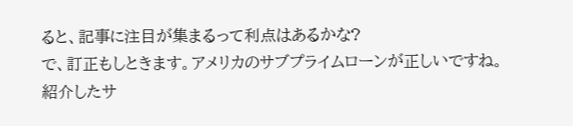ると、記事に注目が集まるって利点はあるかな?
で、訂正もしときます。アメリカのサブプライムローンが正しいですね。
紹介したサ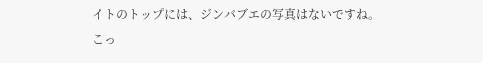イトのトップには、ジンバブエの写真はないですね。
こっ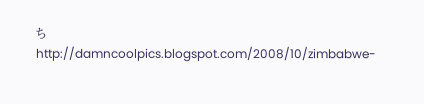ち
http://damncoolpics.blogspot.com/2008/10/zimbabwe-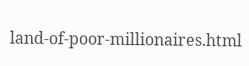land-of-poor-millionaires.html